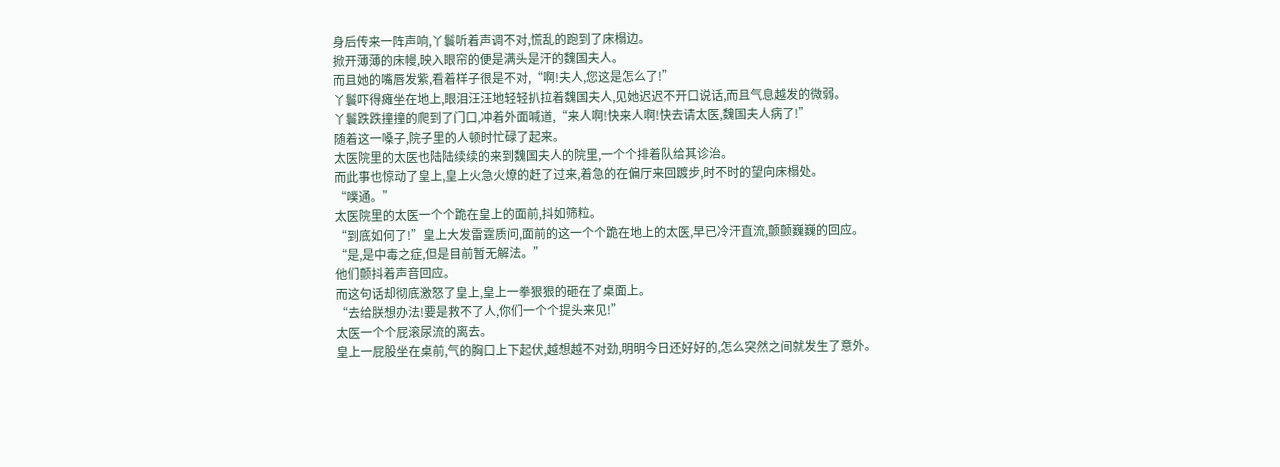身后传来一阵声响,丫鬟听着声调不对,慌乱的跑到了床榻边。
掀开薄薄的床幔,映入眼帘的便是满头是汗的魏国夫人。
而且她的嘴唇发紫,看着样子很是不对,“啊!夫人,您这是怎么了!”
丫鬟吓得瘫坐在地上,眼泪汪汪地轻轻扒拉着魏国夫人,见她迟迟不开口说话,而且气息越发的微弱。
丫鬟跌跌撞撞的爬到了门口,冲着外面喊道,“来人啊!快来人啊!快去请太医,魏国夫人病了!”
随着这一嗓子,院子里的人顿时忙碌了起来。
太医院里的太医也陆陆续续的来到魏国夫人的院里,一个个排着队给其诊治。
而此事也惊动了皇上,皇上火急火燎的赶了过来,着急的在偏厅来回踱步,时不时的望向床榻处。
“噗通。”
太医院里的太医一个个跪在皇上的面前,抖如筛粒。
“到底如何了!”皇上大发雷霆质问,面前的这一个个跪在地上的太医,早已冷汗直流,颤颤巍巍的回应。
“是,是中毒之症,但是目前暂无解法。”
他们颤抖着声音回应。
而这句话却彻底激怒了皇上,皇上一拳狠狠的砸在了桌面上。
“去给朕想办法!要是救不了人,你们一个个提头来见!”
太医一个个屁滚尿流的离去。
皇上一屁股坐在桌前,气的胸口上下起伏,越想越不对劲,明明今日还好好的,怎么突然之间就发生了意外。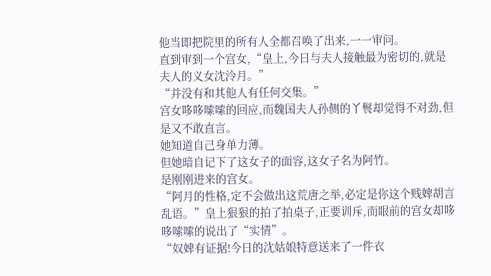他当即把院里的所有人全都召唤了出来,一一审问。
直到审到一个宫女,“皇上,今日与夫人接触最为密切的,就是夫人的义女沈泠月。”
“并没有和其他人有任何交集。”
宫女哆哆嗦嗦的回应,而魏国夫人孙侧的丫鬟却觉得不对劲,但是又不敢直言。
她知道自己身单力薄。
但她暗自记下了这女子的面容,这女子名为阿竹。
是刚刚进来的宫女。
“阿月的性格,定不会做出这荒唐之举,必定是你这个贱婢胡言乱语。”皇上狠狠的拍了拍桌子,正要训斥,而眼前的宫女却哆哆嗦嗦的说出了“实情”。
“奴婢有证据!今日的沈姑娘特意送来了一件衣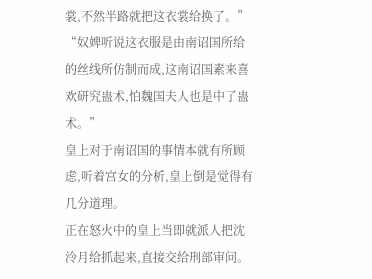裳,不然半路就把这衣裳给换了。”
“奴婢听说这衣服是由南诏国所给的丝线所仿制而成,这南诏国素来喜欢研究蛊术,怕魏国夫人也是中了蛊术。”
皇上对于南诏国的事情本就有所顾虑,听着宫女的分析,皇上倒是觉得有几分道理。
正在怒火中的皇上当即就派人把沈泠月给抓起来,直接交给刑部审问。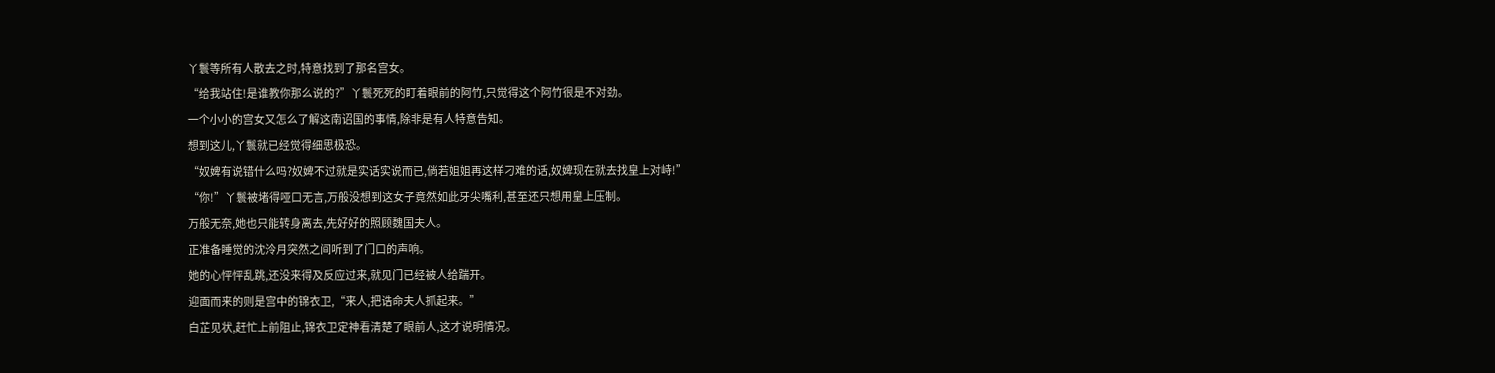丫鬟等所有人散去之时,特意找到了那名宫女。
“给我站住!是谁教你那么说的?”丫鬟死死的盯着眼前的阿竹,只觉得这个阿竹很是不对劲。
一个小小的宫女又怎么了解这南诏国的事情,除非是有人特意告知。
想到这儿,丫鬟就已经觉得细思极恐。
“奴婢有说错什么吗?奴婢不过就是实话实说而已,倘若姐姐再这样刁难的话,奴婢现在就去找皇上对峙!”
“你!”丫鬟被堵得哑口无言,万般没想到这女子竟然如此牙尖嘴利,甚至还只想用皇上压制。
万般无奈,她也只能转身离去,先好好的照顾魏国夫人。
正准备睡觉的沈泠月突然之间听到了门口的声响。
她的心怦怦乱跳,还没来得及反应过来,就见门已经被人给踹开。
迎面而来的则是宫中的锦衣卫,“来人,把诰命夫人抓起来。”
白芷见状,赶忙上前阻止,锦衣卫定神看清楚了眼前人,这才说明情况。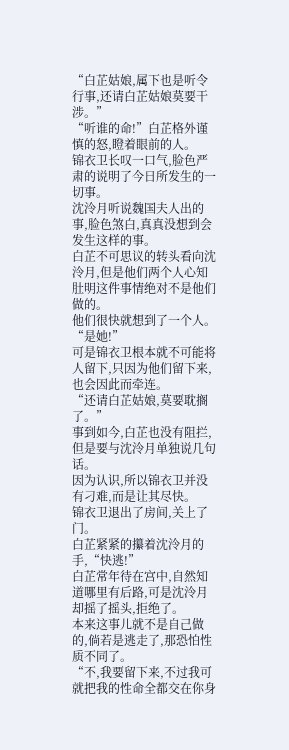“白芷姑娘,属下也是听令行事,还请白芷姑娘莫要干涉。”
“听谁的命!”白芷格外谨慎的怒,瞪着眼前的人。
锦衣卫长叹一口气,脸色严肃的说明了今日所发生的一切事。
沈泠月听说魏国夫人出的事,脸色煞白,真真没想到会发生这样的事。
白芷不可思议的转头看向沈泠月,但是他们两个人心知肚明这件事情绝对不是他们做的。
他们很快就想到了一个人。
“是她!”
可是锦衣卫根本就不可能将人留下,只因为他们留下来,也会因此而牵连。
“还请白芷姑娘,莫要耽搁了。”
事到如今,白芷也没有阻拦,但是要与沈泠月单独说几句话。
因为认识,所以锦衣卫并没有刁难,而是让其尽快。
锦衣卫退出了房间,关上了门。
白芷紧紧的攥着沈泠月的手,“快逃!”
白芷常年待在宫中,自然知道哪里有后路,可是沈泠月却摇了摇头,拒绝了。
本来这事儿就不是自己做的,倘若是逃走了,那恐怕性质不同了。
“不,我要留下来,不过我可就把我的性命全都交在你身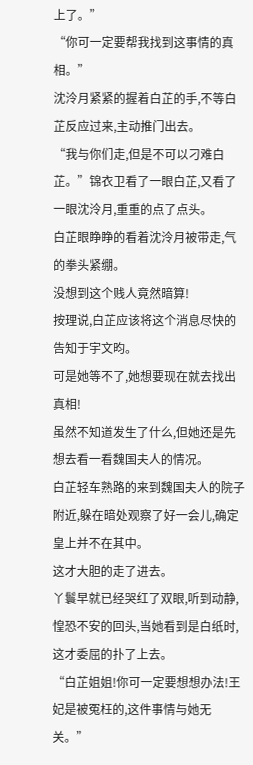上了。”
“你可一定要帮我找到这事情的真相。”
沈泠月紧紧的握着白芷的手,不等白芷反应过来,主动推门出去。
“我与你们走,但是不可以刁难白芷。”锦衣卫看了一眼白芷,又看了一眼沈泠月,重重的点了点头。
白芷眼睁睁的看着沈泠月被带走,气的拳头紧绷。
没想到这个贱人竟然暗算!
按理说,白芷应该将这个消息尽快的告知于宇文昀。
可是她等不了,她想要现在就去找出真相!
虽然不知道发生了什么,但她还是先想去看一看魏国夫人的情况。
白芷轻车熟路的来到魏国夫人的院子附近,躲在暗处观察了好一会儿,确定皇上并不在其中。
这才大胆的走了进去。
丫鬟早就已经哭红了双眼,听到动静,惶恐不安的回头,当她看到是白纸时,这才委屈的扑了上去。
“白芷姐姐!你可一定要想想办法!王妃是被冤枉的,这件事情与她无关。”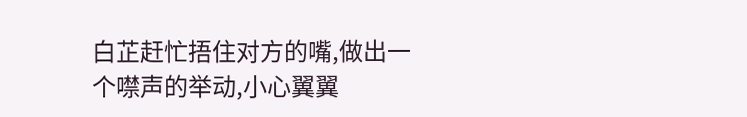白芷赶忙捂住对方的嘴,做出一个噤声的举动,小心翼翼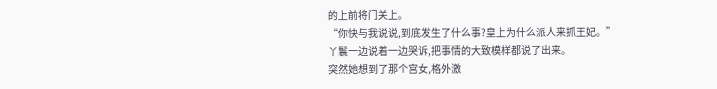的上前将门关上。
“你快与我说说,到底发生了什么事?皇上为什么派人来抓王妃。”
丫鬟一边说着一边哭诉,把事情的大致模样都说了出来。
突然她想到了那个宫女,格外激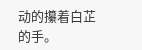动的攥着白芷的手。